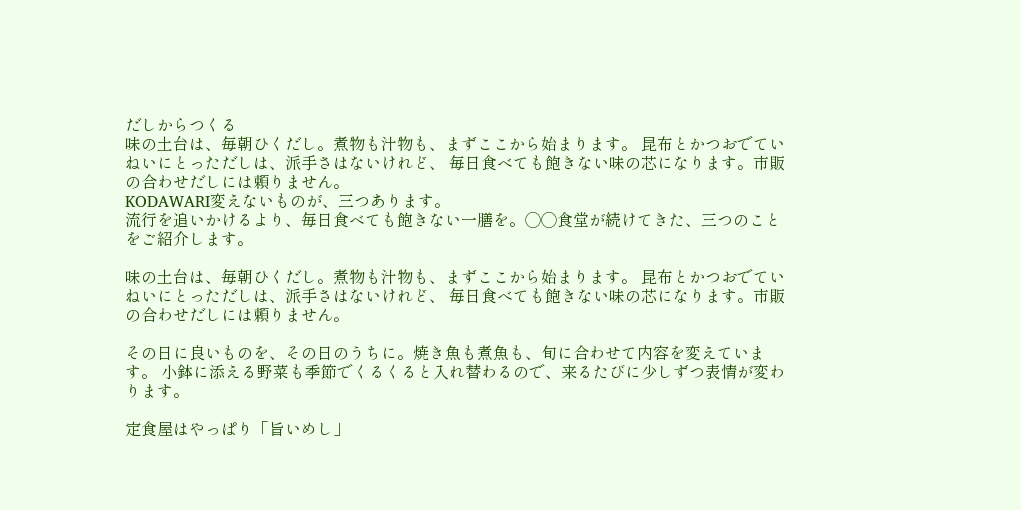だしからつくる
味の土台は、毎朝ひくだし。煮物も汁物も、まずここから始まります。 昆布とかつおでていねいにとっただしは、派手さはないけれど、 毎日食べても飽きない味の芯になります。市販の合わせだしには頼りません。
KODAWARI変えないものが、三つあります。
流行を追いかけるより、毎日食べても飽きない一膳を。◯◯食堂が続けてきた、三つのことをご紹介します。

味の土台は、毎朝ひくだし。煮物も汁物も、まずここから始まります。 昆布とかつおでていねいにとっただしは、派手さはないけれど、 毎日食べても飽きない味の芯になります。市販の合わせだしには頼りません。

その日に良いものを、その日のうちに。焼き魚も煮魚も、旬に合わせて内容を変えています。 小鉢に添える野菜も季節でくるくると入れ替わるので、来るたびに少しずつ表情が変わります。

定食屋はやっぱり「旨いめし」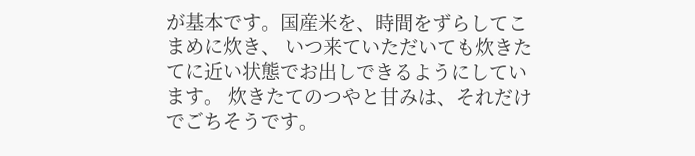が基本です。国産米を、時間をずらしてこまめに炊き、 いつ来ていただいても炊きたてに近い状態でお出しできるようにしています。 炊きたてのつやと甘みは、それだけでごちそうです。